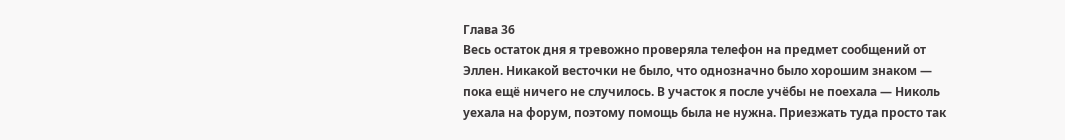Глава 36
Весь остаток дня я тревожно проверяла телефон на предмет сообщений от Эллен. Никакой весточки не было, что однозначно было хорошим знаком — пока ещё ничего не случилось. В участок я после учёбы не поехала — Николь уехала на форум, поэтому помощь была не нужна. Приезжать туда просто так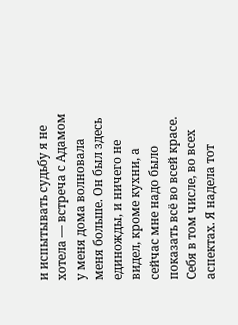и испытывать судьбу я не хотела — встреча с Адамом у меня дома волновала меня больше. Он был здесь единожды, и ничего не видел, кроме кухни, а сейчас мне надо было показать всё во всей красе. Себя в том числе, во всех аспектах. Я надела тот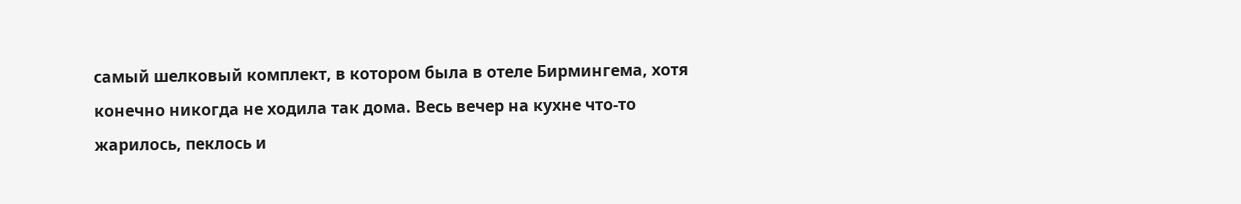самый шелковый комплект, в котором была в отеле Бирмингема, хотя конечно никогда не ходила так дома. Весь вечер на кухне что-то жарилось, пеклось и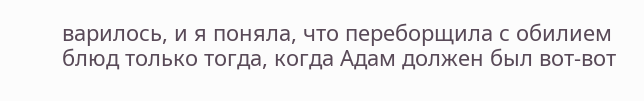варилось, и я поняла, что переборщила с обилием блюд только тогда, когда Адам должен был вот-вот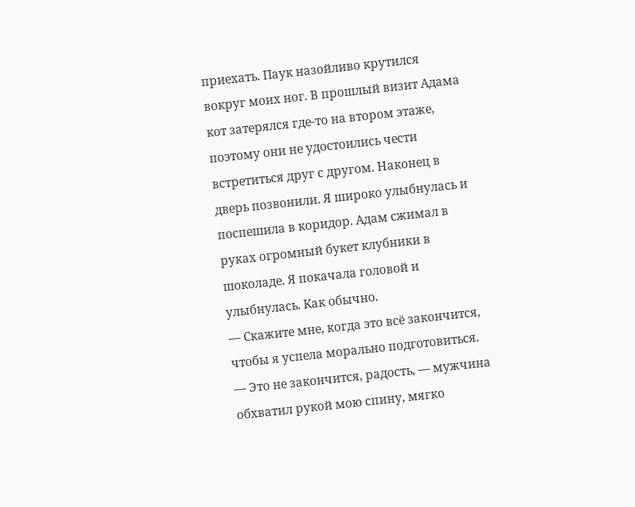приехать. Паук назойливо крутился вокруг моих ног. В прошлый визит Адама кот затерялся где-то на втором этаже, поэтому они не удостоились чести встретиться друг с другом. Наконец в дверь позвонили. Я широко улыбнулась и поспешила в коридор. Адам сжимал в руках огромный букет клубники в шоколаде. Я покачала головой и улыбнулась. Как обычно.
— Скажите мне, когда это всё закончится, чтобы я успела морально подготовиться.
— Это не закончится, радость, — мужчина обхватил рукой мою спину, мягко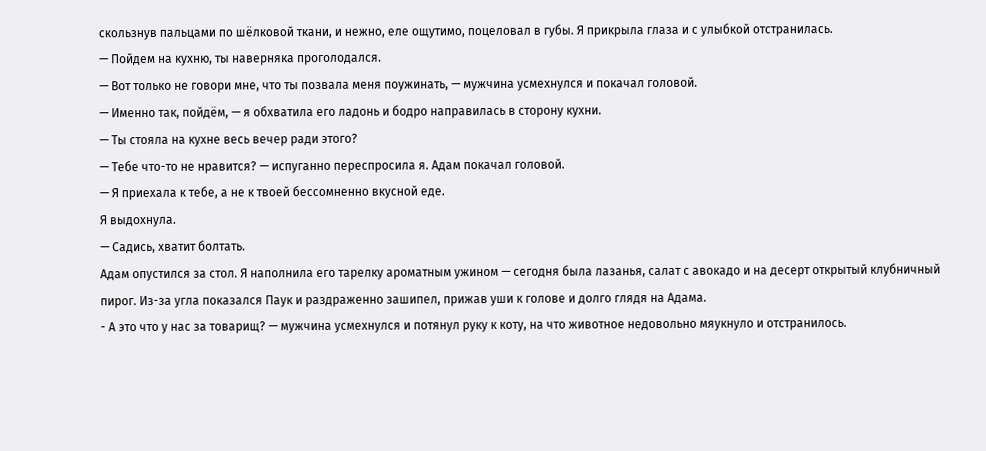скользнув пальцами по шёлковой ткани, и нежно, еле ощутимо, поцеловал в губы. Я прикрыла глаза и с улыбкой отстранилась.
— Пойдем на кухню, ты наверняка проголодался.
— Вот только не говори мне, что ты позвала меня поужинать, — мужчина усмехнулся и покачал головой.
— Именно так, пойдём, — я обхватила его ладонь и бодро направилась в сторону кухни.
— Ты стояла на кухне весь вечер ради этого?
— Тебе что-то не нравится? — испуганно переспросила я. Адам покачал головой.
— Я приехала к тебе, а не к твоей бессомненно вкусной еде.
Я выдохнула.
— Садись, хватит болтать.
Адам опустился за стол. Я наполнила его тарелку ароматным ужином — сегодня была лазанья, салат с авокадо и на десерт открытый клубничный пирог. Из-за угла показался Паук и раздраженно зашипел, прижав уши к голове и долго глядя на Адама.
- А это что у нас за товарищ? — мужчина усмехнулся и потянул руку к коту, на что животное недовольно мяукнуло и отстранилось.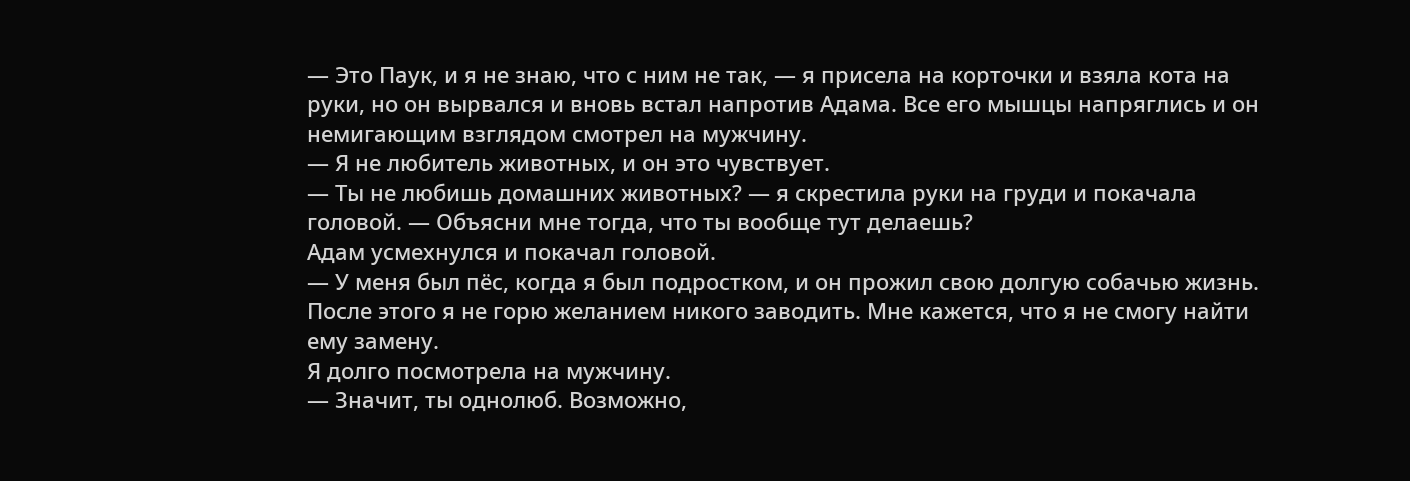— Это Паук, и я не знаю, что с ним не так, — я присела на корточки и взяла кота на руки, но он вырвался и вновь встал напротив Адама. Все его мышцы напряглись и он немигающим взглядом смотрел на мужчину.
— Я не любитель животных, и он это чувствует.
— Ты не любишь домашних животных? — я скрестила руки на груди и покачала головой. — Объясни мне тогда, что ты вообще тут делаешь?
Адам усмехнулся и покачал головой.
— У меня был пёс, когда я был подростком, и он прожил свою долгую собачью жизнь. После этого я не горю желанием никого заводить. Мне кажется, что я не смогу найти ему замену.
Я долго посмотрела на мужчину.
— Значит, ты однолюб. Возможно,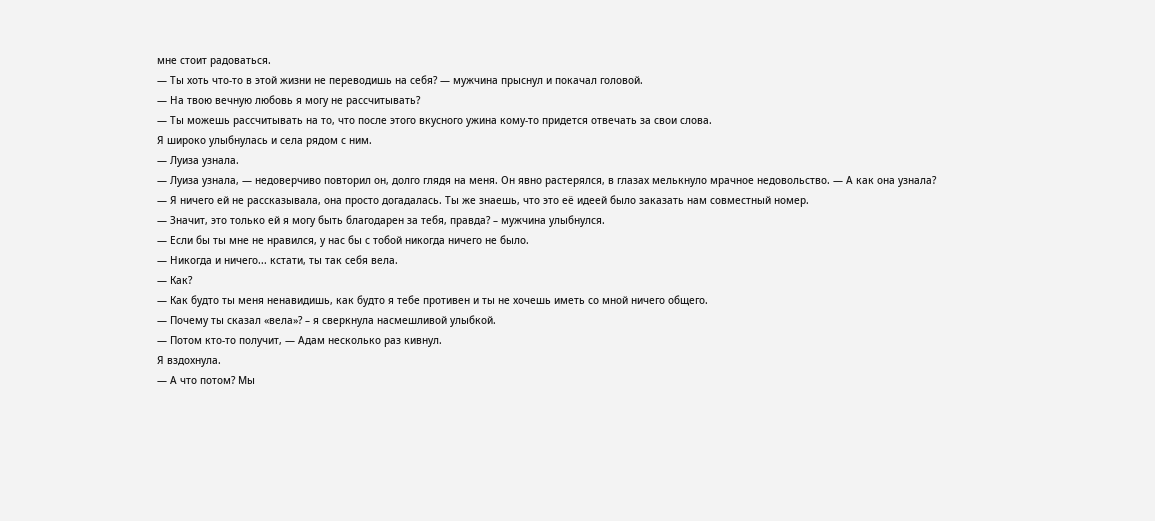мне стоит радоваться.
— Ты хоть что-то в этой жизни не переводишь на себя? — мужчина прыснул и покачал головой.
— На твою вечную любовь я могу не рассчитывать?
— Ты можешь рассчитывать на то, что после этого вкусного ужина кому-то придется отвечать за свои слова.
Я широко улыбнулась и села рядом с ним.
— Луиза узнала.
— Луиза узнала, — недоверчиво повторил он, долго глядя на меня. Он явно растерялся, в глазах мелькнуло мрачное недовольство. — А как она узнала?
— Я ничего ей не рассказывала, она просто догадалась. Ты же знаешь, что это её идеей было заказать нам совместный номер.
— Значит, это только ей я могу быть благодарен за тебя, правда? – мужчина улыбнулся.
— Если бы ты мне не нравился, у нас бы с тобой никогда ничего не было.
— Никогда и ничего... кстати, ты так себя вела.
— Как?
— Как будто ты меня ненавидишь, как будто я тебе противен и ты не хочешь иметь со мной ничего общего.
— Почему ты сказал «вела»? – я сверкнула насмешливой улыбкой.
— Потом кто-то получит, — Адам несколько раз кивнул.
Я вздохнула.
— А что потом? Мы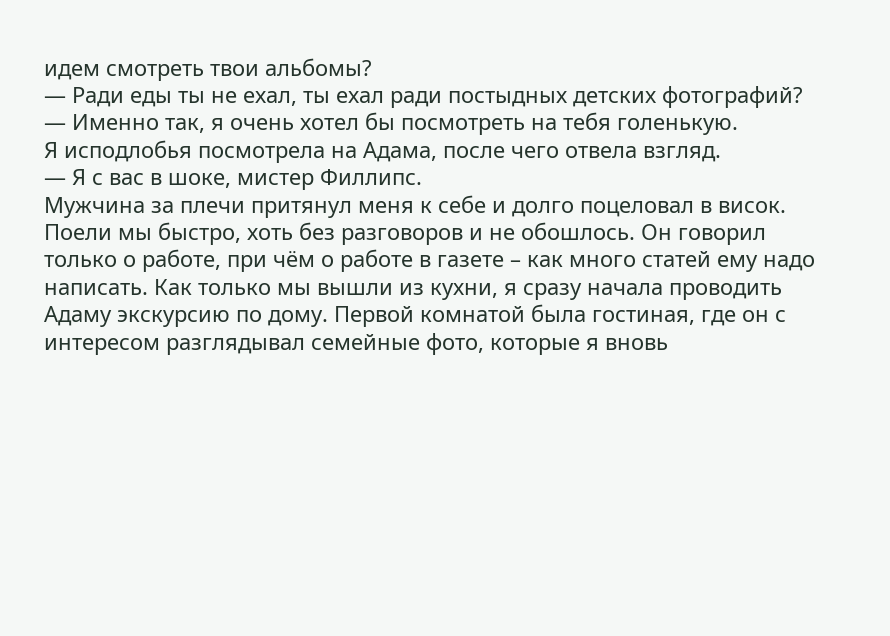идем смотреть твои альбомы?
— Ради еды ты не ехал, ты ехал ради постыдных детских фотографий?
— Именно так, я очень хотел бы посмотреть на тебя голенькую.
Я исподлобья посмотрела на Адама, после чего отвела взгляд.
— Я с вас в шоке, мистер Филлипс.
Мужчина за плечи притянул меня к себе и долго поцеловал в висок. Поели мы быстро, хоть без разговоров и не обошлось. Он говорил только о работе, при чём о работе в газете – как много статей ему надо написать. Как только мы вышли из кухни, я сразу начала проводить Адаму экскурсию по дому. Первой комнатой была гостиная, где он с интересом разглядывал семейные фото, которые я вновь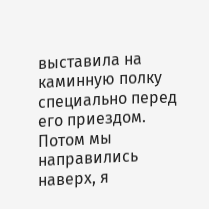выставила на каминную полку специально перед его приездом. Потом мы направились наверх, я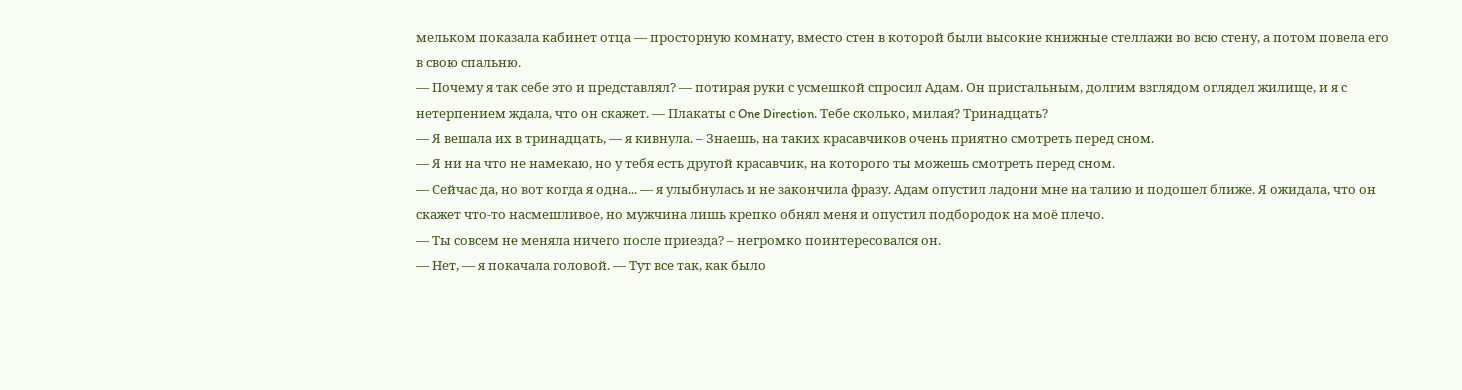мельком показала кабинет отца — просторную комнату, вместо стен в которой были высокие книжные стеллажи во всю стену, а потом повела его в свою спальню.
— Почему я так себе это и представлял? — потирая руки с усмешкой спросил Адам. Он пристальным, долгим взглядом оглядел жилище, и я с нетерпением ждала, что он скажет. — Плакаты с One Direction. Тебе сколько, милая? Тринадцать?
— Я вешала их в тринадцать, — я кивнула. – Знаешь, на таких красавчиков очень приятно смотреть перед сном.
— Я ни на что не намекаю, но у тебя есть другой красавчик, на которого ты можешь смотреть перед сном.
— Сейчас да, но вот когда я одна... — я улыбнулась и не закончила фразу. Адам опустил ладони мне на талию и подошел ближе. Я ожидала, что он скажет что-то насмешливое, но мужчина лишь крепко обнял меня и опустил подбородок на моё плечо.
— Ты совсем не меняла ничего после приезда? – негромко поинтересовался он.
— Нет, — я покачала головой. — Тут все так, как было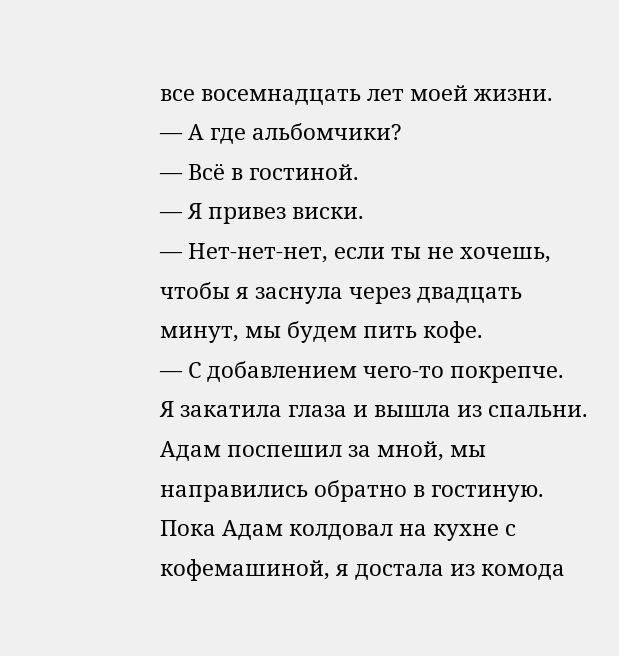все восемнадцать лет моей жизни.
— А где альбомчики?
— Всё в гостиной.
— Я привез виски.
— Нет-нет-нет, если ты не хочешь, чтобы я заснула через двадцать минут, мы будем пить кофе.
— С добавлением чего-то покрепче.
Я закатила глаза и вышла из спальни. Адам поспешил за мной, мы направились обратно в гостиную. Пока Адам колдовал на кухне с кофемашиной, я достала из комода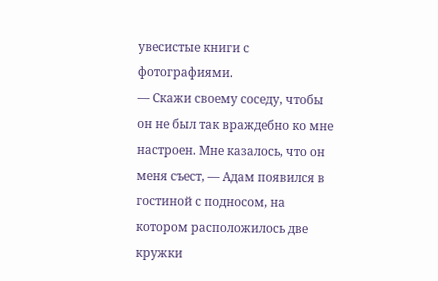увесистые книги с фотографиями.
— Скажи своему соседу, чтобы он не был так враждебно ко мне настроен. Мне казалось, что он меня съест, — Адам появился в гостиной с подносом, на котором расположилось две кружки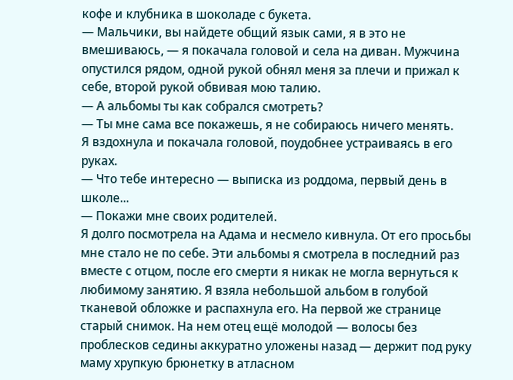кофе и клубника в шоколаде с букета.
— Мальчики, вы найдете общий язык сами, я в это не вмешиваюсь, — я покачала головой и села на диван. Мужчина опустился рядом, одной рукой обнял меня за плечи и прижал к себе, второй рукой обвивая мою талию.
— А альбомы ты как собрался смотреть?
— Ты мне сама все покажешь, я не собираюсь ничего менять.
Я вздохнула и покачала головой, поудобнее устраиваясь в его руках.
— Что тебе интересно — выписка из роддома, первый день в школе...
— Покажи мне своих родителей.
Я долго посмотрела на Адама и несмело кивнула. От его просьбы мне стало не по себе. Эти альбомы я смотрела в последний раз вместе с отцом, после его смерти я никак не могла вернуться к любимому занятию. Я взяла небольшой альбом в голубой тканевой обложке и распахнула его. На первой же странице старый снимок. На нем отец ещё молодой — волосы без проблесков седины аккуратно уложены назад — держит под руку маму хрупкую брюнетку в атласном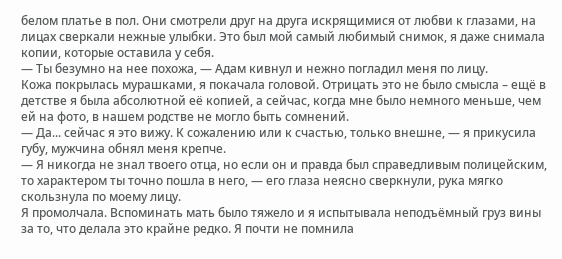белом платье в пол. Они смотрели друг на друга искрящимися от любви к глазами, на лицах сверкали нежные улыбки. Это был мой самый любимый снимок, я даже снимала копии, которые оставила у себя.
— Ты безумно на нее похожа, — Адам кивнул и нежно погладил меня по лицу.
Кожа покрылась мурашками, я покачала головой. Отрицать это не было смысла – ещё в детстве я была абсолютной её копией, а сейчас, когда мне было немного меньше, чем ей на фото, в нашем родстве не могло быть сомнений.
— Да... сейчас я это вижу. К сожалению или к счастью, только внешне, — я прикусила губу, мужчина обнял меня крепче.
— Я никогда не знал твоего отца, но если он и правда был справедливым полицейским, то характером ты точно пошла в него, — его глаза неясно сверкнули, рука мягко скользнула по моему лицу.
Я промолчала. Вспоминать мать было тяжело и я испытывала неподъёмный груз вины за то, что делала это крайне редко. Я почти не помнила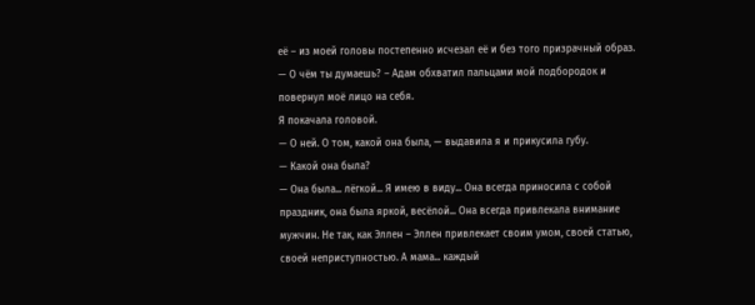её – из моей головы постепенно исчезал её и без того призрачный образ.
— О чём ты думаешь? – Адам обхватил пальцами мой подбородок и повернул моё лицо на себя.
Я покачала головой.
— О ней. О том, какой она была, — выдавила я и прикусила губу.
— Какой она была?
— Она была... лёгкой... Я имею в виду... Она всегда приносила с собой праздник, она была яркой, весёлой... Она всегда привлекала внимание мужчин. Не так, как Эллен – Эллен привлекает своим умом, своей статью, своей неприступностью. А мама... каждый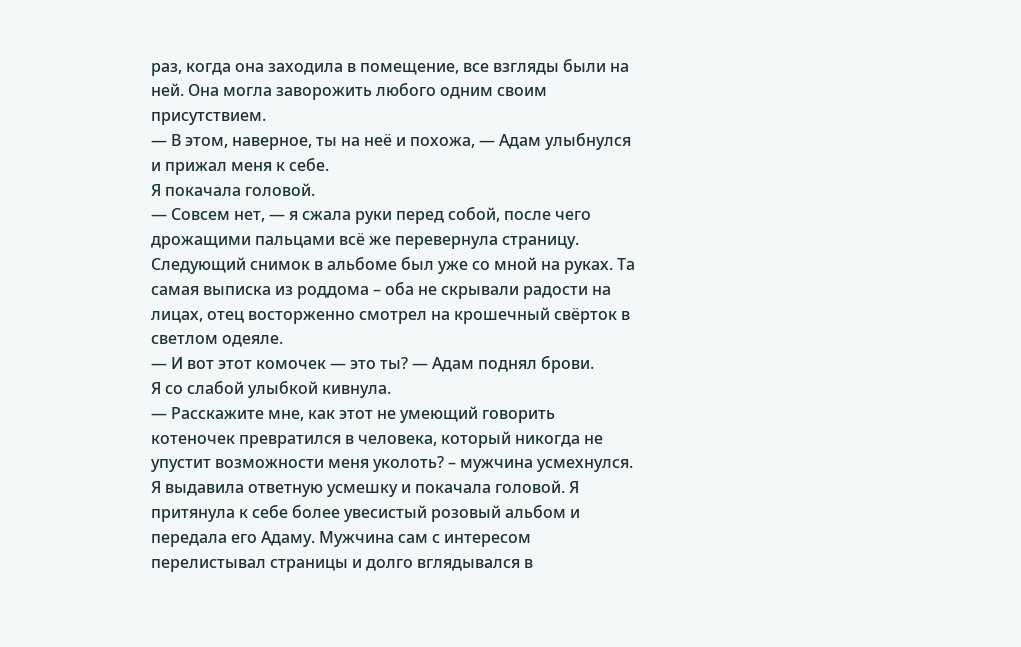раз, когда она заходила в помещение, все взгляды были на ней. Она могла заворожить любого одним своим присутствием.
— В этом, наверное, ты на неё и похожа, — Адам улыбнулся и прижал меня к себе.
Я покачала головой.
— Совсем нет, — я сжала руки перед собой, после чего дрожащими пальцами всё же перевернула страницу.
Следующий снимок в альбоме был уже со мной на руках. Та самая выписка из роддома – оба не скрывали радости на лицах, отец восторженно смотрел на крошечный свёрток в светлом одеяле.
— И вот этот комочек — это ты? — Адам поднял брови.
Я со слабой улыбкой кивнула.
— Расскажите мне, как этот не умеющий говорить котеночек превратился в человека, который никогда не упустит возможности меня уколоть? – мужчина усмехнулся. Я выдавила ответную усмешку и покачала головой. Я притянула к себе более увесистый розовый альбом и передала его Адаму. Мужчина сам с интересом перелистывал страницы и долго вглядывался в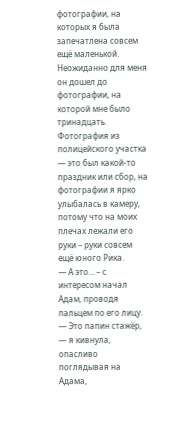фотографии, на которых я была запечатлена совсем ещё маленькой. Неожиданно для меня он дошел до фотографии, на которой мне было тринадцать. Фотография из полицейского участка — это был какой-то праздник или сбор, на фотографии я ярко улыбалась в камеру, потому что на моих плечах лежали его руки – руки совсем ещё юного Рика.
— А это... – с интересом начал Адам, проводя пальцем по его лицу.
— Это папин стажёр, — я кивнула, опасливо поглядывая на Адама,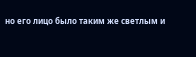но его лицо было таким же светлым и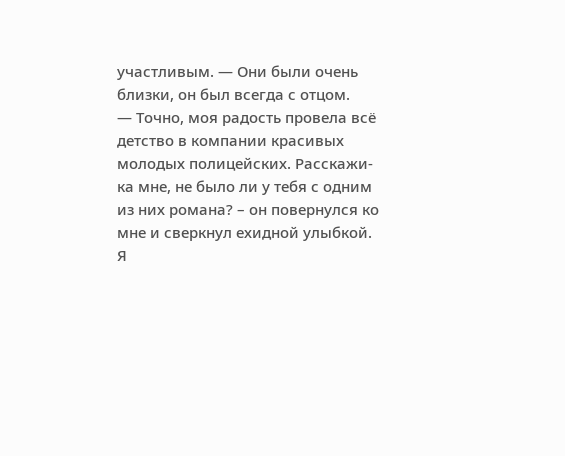участливым. — Они были очень близки, он был всегда с отцом.
— Точно, моя радость провела всё детство в компании красивых молодых полицейских. Расскажи-ка мне, не было ли у тебя с одним из них романа? – он повернулся ко мне и сверкнул ехидной улыбкой.
Я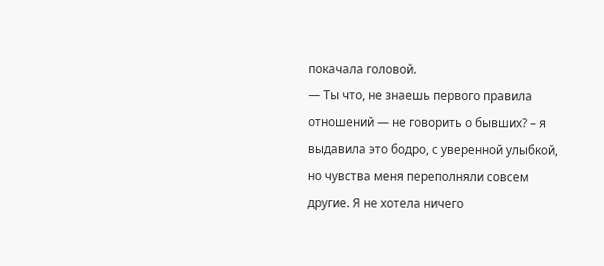покачала головой.
— Ты что, не знаешь первого правила отношений — не говорить о бывших? – я выдавила это бодро, с уверенной улыбкой, но чувства меня переполняли совсем другие. Я не хотела ничего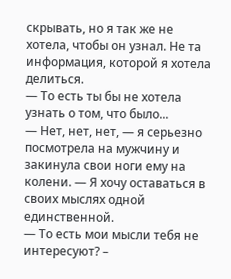скрывать, но я так же не хотела, чтобы он узнал. Не та информация, которой я хотела делиться.
— То есть ты бы не хотела узнать о том, что было...
— Нет, нет, нет, — я серьезно посмотрела на мужчину и закинула свои ноги ему на колени. — Я хочу оставаться в своих мыслях одной единственной.
— То есть мои мысли тебя не интересуют? –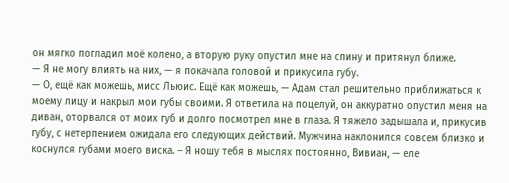он мягко погладил моё колено, а вторую руку опустил мне на спину и притянул ближе.
— Я не могу влиять на них, — я покачала головой и прикусила губу.
— О, ещё как можешь, мисс Льюис. Ещё как можешь, — Адам стал решительно приближаться к моему лицу и накрыл мои губы своими. Я ответила на поцелуй, он аккуратно опустил меня на диван, оторвался от моих губ и долго посмотрел мне в глаза. Я тяжело задышала и, прикусив губу, с нетерпением ожидала его следующих действий. Мужчина наклонился совсем близко и коснулся губами моего виска. – Я ношу тебя в мыслях постоянно, Вивиан, — еле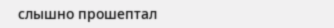слышно прошептал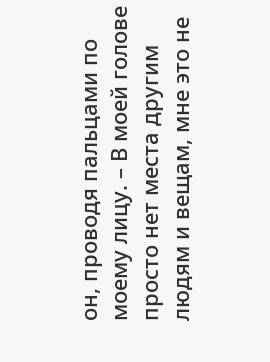он, проводя пальцами по моему лицу. – В моей голове просто нет места другим людям и вещам, мне это не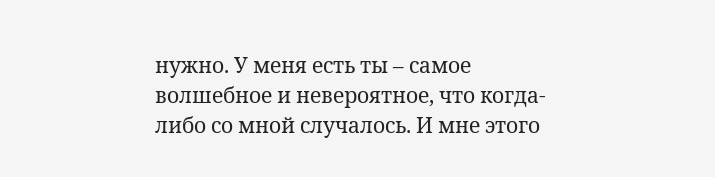нужно. У меня есть ты – самое волшебное и невероятное, что когда-либо со мной случалось. И мне этого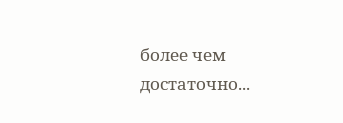более чем достаточно...